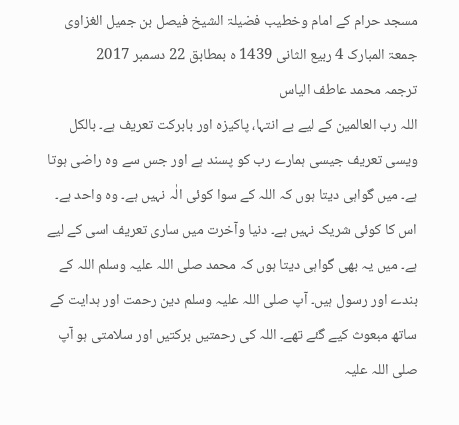مسجد حرام کے امام وخطیب فضیلۃ الشیخ فیصل بن جمیل الغزاوی
جمعۃ المبارک 4 ربیع الثانی 1439 ہ بمطابق 22 دسمبر 2017
ترجمہ محمد عاطف الیاس
اللہ رب العالمین کے لیے بے انتہا، پاکیزہ اور بابرکت تعریف ہے۔ بالکل ویسی تعریف جیسی ہمارے رب کو پسند ہے اور جس سے وہ راضی ہوتا ہے۔ میں گواہی دیتا ہوں کہ اللہ کے سوا کوئی الٰہ نہیں ہے۔ وہ واحد ہے۔ اس کا کوئی شریک نہیں ہے۔ دنیا وآخرت میں ساری تعریف اسی کے لیے ہے۔ میں یہ بھی گواہی دیتا ہوں کہ محمد صلی اللہ علیہ وسلم اللہ کے بندے اور رسول ہیں۔ آپ صلی اللہ علیہ وسلم دین رحمت اور ہدایت کے ساتھ مبعوث کیے گئے تھے۔ اللہ کی رحمتیں برکتیں اور سلامتی ہو آپ صلی اللہ علیہ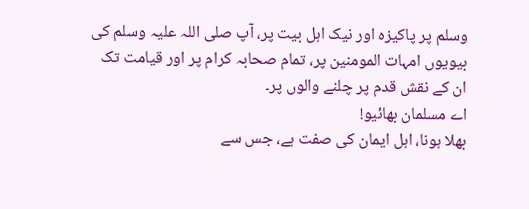وسلم پر پاکیزہ اور نیک اہل بیت پر، آپ صلی اللہ علیہ وسلم کی بیویوں امہات المومنین پر، تمام صحابہ کرام پر اور قیامت تک ان کے نقش قدم پر چلنے والوں پر۔
اے مسلمان بھائیو!
بھلا ہونا، اہل ایمان کی صفت ہے، جس سے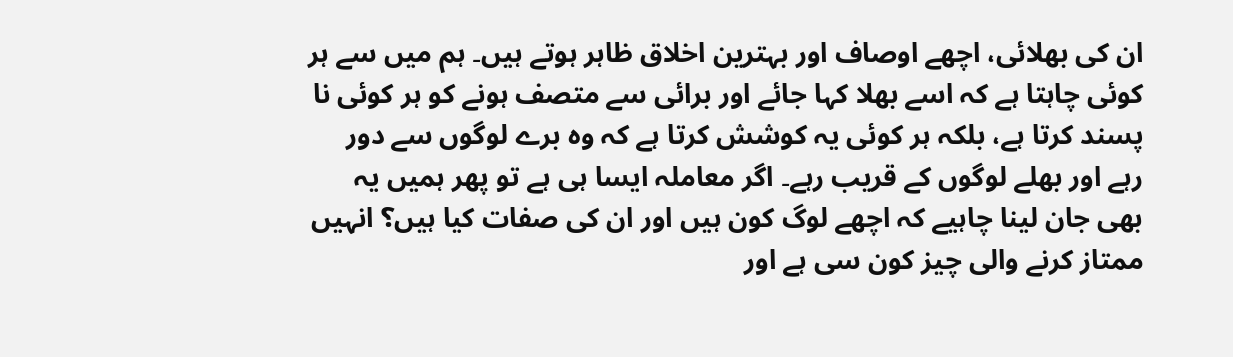ان کی بھلائی، اچھے اوصاف اور بہترین اخلاق ظاہر ہوتے ہیں۔ ہم میں سے ہر کوئی چاہتا ہے کہ اسے بھلا کہا جائے اور برائی سے متصف ہونے کو ہر کوئی نا پسند کرتا ہے، بلکہ ہر کوئی یہ کوشش کرتا ہے کہ وہ برے لوگوں سے دور رہے اور بھلے لوگوں کے قریب رہے۔ اگر معاملہ ایسا ہی ہے تو پھر ہمیں یہ بھی جان لینا چاہیے کہ اچھے لوگ کون ہیں اور ان کی صفات کیا ہیں؟ انہیں ممتاز کرنے والی چیز کون سی ہے اور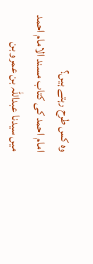وہ کس طرح رہتے ہیں؟
امام احمد کی کتاب مسند الامام احمد میں سیدنا عبداللہ بن عمرو بن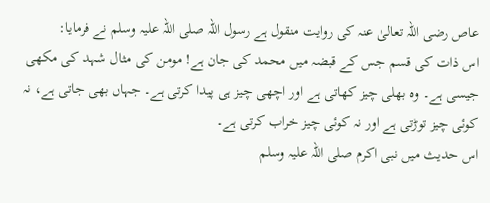عاص رضی اللہ تعالیٰ عنہ کی روایت منقول ہے رسول اللہ صلی اللہ علیہ وسلم نے فرمایا:
اس ذات کی قسم جس کے قبضہ میں محمد کی جان ہے! مومن کی مثال شہد کی مکھی جیسی ہے۔ وہ بھلی چیز کھاتی ہے اور اچھی چیز ہی پیدا کرتی ہے۔ جہاں بھی جاتی ہے، نہ کوئی چیز توڑتی ہے اور نہ کوئی چیز خراب کرتی ہے۔
اس حدیث میں نبی اکرم صلی اللہ علیہ وسلم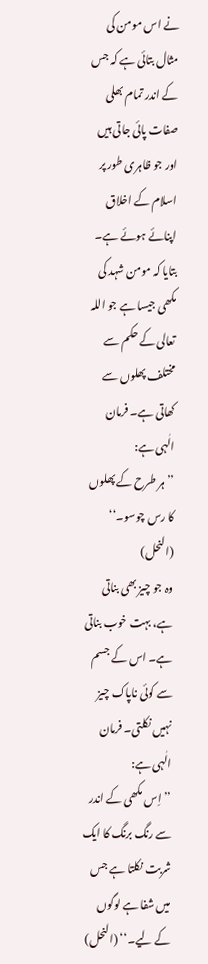نے اس مومن کی مثال بتائی ہے کہ جس کے اندر تمام بھلی صفات پائی جاتی ہیں اور جو ظاہری طور پر اسلام کے اخلاق اپنائے ہوئے ہے۔ بتایا کہ مومن شہد کی مکھی جیسا ہے جو اللہ تعالی کے حکم سے مختلف پھلوں سے کھاتی ہے۔ فرمان الٰہی ہے:
’’ہر طرح کے پھلوں کا رس چوسو۔‘‘ (النحل)
وہ جو چیز بھی بناتی ہے، بہت خوب بناتی ہے۔ اس کے جسم سے کوئی ناپاک چیز نہیں نکلتی۔ فرمان الٰہی ہے:
’’اِس مکھی کے اندر سے رنگ برنگ کا ایک شربت نکلتا ہے جس میں شفا ہے لوگوں کے لیے۔‘‘ (النحل)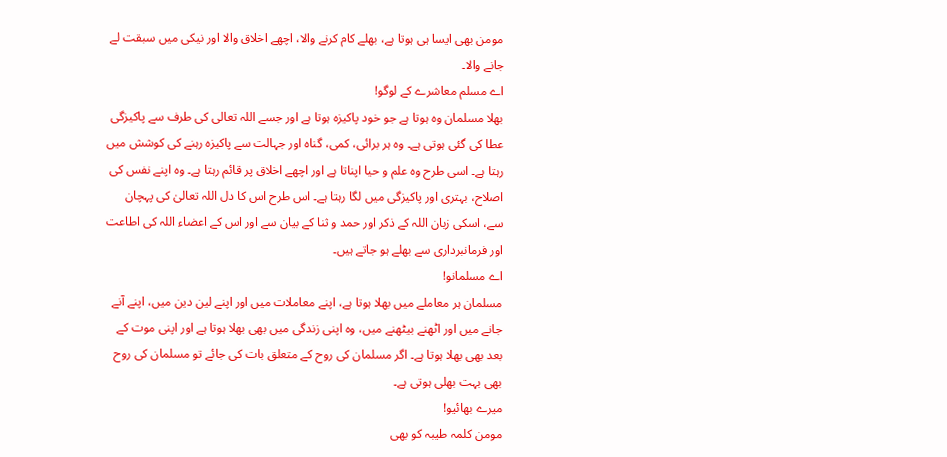مومن بھی ایسا ہی ہوتا ہے، بھلے کام کرنے والا، اچھے اخلاق والا اور نیکی میں سبقت لے جانے والا۔
اے مسلم معاشرے کے لوگو!
بھلا مسلمان وہ ہوتا ہے جو خود پاکیزہ ہوتا ہے اور جسے اللہ تعالی کی طرف سے پاکیزگی عطا کی گئی ہوتی ہے۔ وہ ہر برائی، کمی، گناہ اور جہالت سے پاکیزہ رہنے کی کوشش میں رہتا ہے۔ اسی طرح وہ علم و حیا اپناتا ہے اور اچھے اخلاق پر قائم رہتا ہے۔ وہ اپنے نفس کی اصلاح، بہتری اور پاکیزگی میں لگا رہتا ہے۔ اس طرح اس کا دل اللہ تعالیٰ کی پہچان سے، اسکی زبان اللہ کے ذکر اور حمد و ثنا کے بیان سے اور اس کے اعضاء اللہ کی اطاعت اور فرمانبرداری سے بھلے ہو جاتے ہیں۔
اے مسلمانو!
مسلمان ہر معاملے میں بھلا ہوتا ہے، اپنے معاملات میں اور اپنے لین دین میں، اپنے آنے جانے میں اور اٹھنے بیٹھنے میں، وہ اپنی زندگی میں بھی بھلا ہوتا ہے اور اپنی موت کے بعد بھی بھلا ہوتا ہے۔ اگر مسلمان کی روح کے متعلق بات کی جائے تو مسلمان کی روح بھی بہت بھلی ہوتی ہے۔
میرے بھائیو!
مومن کلمہ طیبہ کو بھی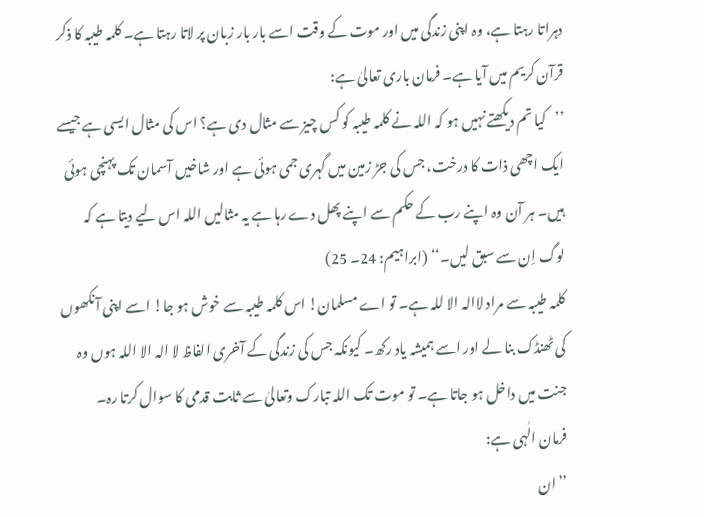دہراتا رہتا ہے، وہ اپنی زندگی میں اور موت کے وقت اسے بار بار زبان پر لاتا رہتا ہے۔ کلمہ طیبہ کا ذکر قرآن کریم میں آیا ہے۔ فرمان باری تعالیٰ ہے:
’’کیا تم دیکھتے نہیں ہو کہ اللہ نے کلمہ طیبہ کو کس چیز سے مثال دی ہے؟ اس کی مثال ایسی ہے جیسے ایک اچھی ذات کا درخت، جس کی جڑ زمین میں گہری جمی ہوئی ہے اور شاخیں آسمان تک پہنچی ہوئی ہیں۔ ہر آن وہ اپنے رب کے حکم سے اپنے پھل دے رہا ہے یہ مثالیں اللہ اس لیے دیتا ہے کہ لوگ اِن سے سبق لیں۔‘‘ (ابراہیم: 24۔ 25)
کلمہ طیبہ سے مراد لاالہ الا للہ ہے۔ تو اے مسلمان! اس کلمہ طیبہ سے خوش ہو جا! اسے اپنی آنکھوں کی ٹھنڈک بنا لے اور اسے ہمیشہ یاد رکھ۔ کیونکہ جس کی زندگی کے آخری الفاظ لا الہ الا اللہ ہوں وہ جنت میں داخل ہو جاتا ہے۔ تو موت تک اللہ تبارک وتعالیٰ سے ثابت قدمی کا سوال کرتا رہ۔
فرمان الٰہی ہے:
’’ان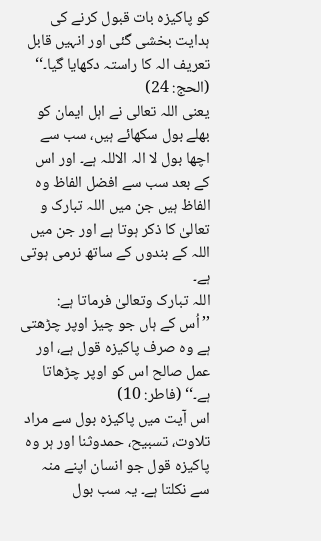کو پاکیزہ بات قبول کرنے کی ہدایت بخشی گئی اور انہیں قابل تعریف الہ کا راستہ دکھایا گیا۔‘‘ (الحج: 24)
یعنی اللہ تعالی نے اہل ایمان کو بھلے بول سکھائے ہیں، سب سے اچھا بول لا الہ الاللہ ہے۔ اور اس کے بعد سب سے افضل الفاظ وہ الفاظ ہیں جن میں اللہ تبارک و تعالیٰ کا ذکر ہوتا ہے اور جن میں اللہ کے بندوں کے ساتھ نرمی ہوتی ہے۔
اللہ تبارک وتعالیٰ فرماتا ہے:
’’اُس کے ہاں جو چیز اوپر چڑھتی ہے وہ صرف پاکیزہ قول ہے، اور عمل صالح اس کو اوپر چڑھاتا ہے۔‘‘ (فاطر: 10)
اس آیت میں پاکیزہ بول سے مراد تلاوت، تسبیح، حمدوثنا اور ہر وہ پاکیزہ قول جو انسان اپنے منہ سے نکلتا ہے۔ یہ سب بول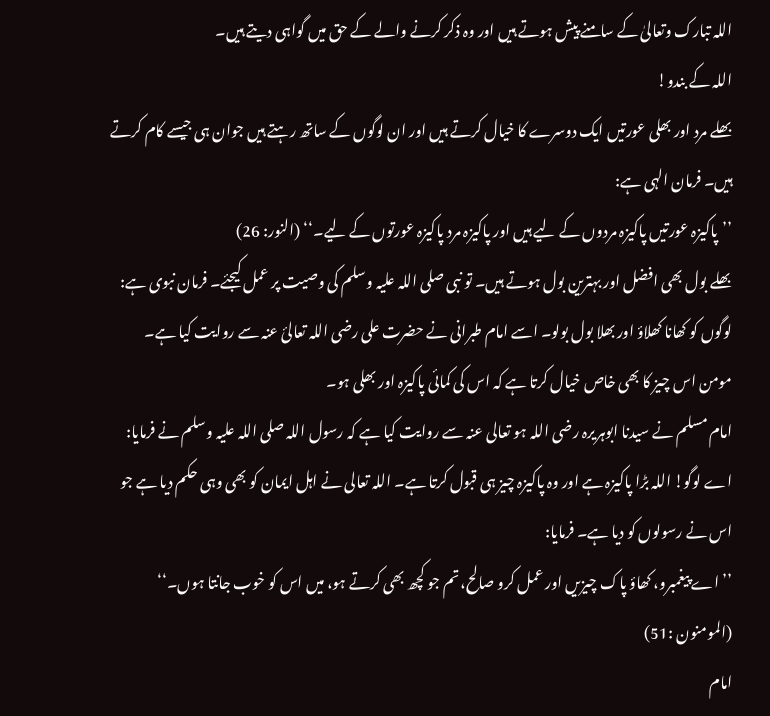اللہ تبارک وتعالیٰ کے سامنے پیش ہوتے ہیں اور وہ ذکر کرنے والے کے حق میں گواہی دیتے ہیں۔
اللہ کے بندو!
بھلے مرد اور بھلی عورتیں ایک دوسرے کا خیال کرتے ہیں اور ان لوگوں کے ساتھ رہتے ہیں جوان ہی جیسے کام کرتے ہیں۔ فرمان الہی ہے:
’’پاکیزہ عورتیں پاکیزہ مردوں کے لیے ہیں اور پاکیزہ مرد پاکیزہ عورتوں کے لیے۔‘‘ (النور: 26)
بھلے بول بھی افضل اور بہترین بول ہوتے ہیں۔ تو نبی صلی اللہ علیہ وسلم کی وصیت پر عمل کیجئے۔ فرمان نبوی ہے:
لوگوں کو کھانا کھلاؤ اور بھلا بول بولو۔ اسے امام طبرانی نے حضرت علی رضی اللہ تعالئ عنہ سے روایت کیا ہے۔
مومن اس چیز کا بھی خاص خیال کرتا ہے کہ اس کی کمائی پاکیزہ اور بھلی ہو۔
امام مسلم نے سیدنا ابوہریرہ رضی اللہ ہو تعالی عنہ سے روایت کیا ہے کہ رسول اللہ صلی اللہ علیہ وسلم نے فرمایا:
اے لوگو! اللہ بڑا پاکیزہ ہے اور وہ پاکیزہ چیز ہی قبول کرتا ہے۔ اللہ تعالی نے اہل ایمان کو بھی وہی حکم دیا ہے جو اس نے رسولوں کو دیا ہے۔ فرمایا:
’’اے پیغمبرو، کھاؤ پاک چیزیں اور عمل کرو صالح، تم جو کچھ بھی کرتے ہو، میں اس کو خوب جانتا ہوں۔‘‘ (المومنون :51)
امام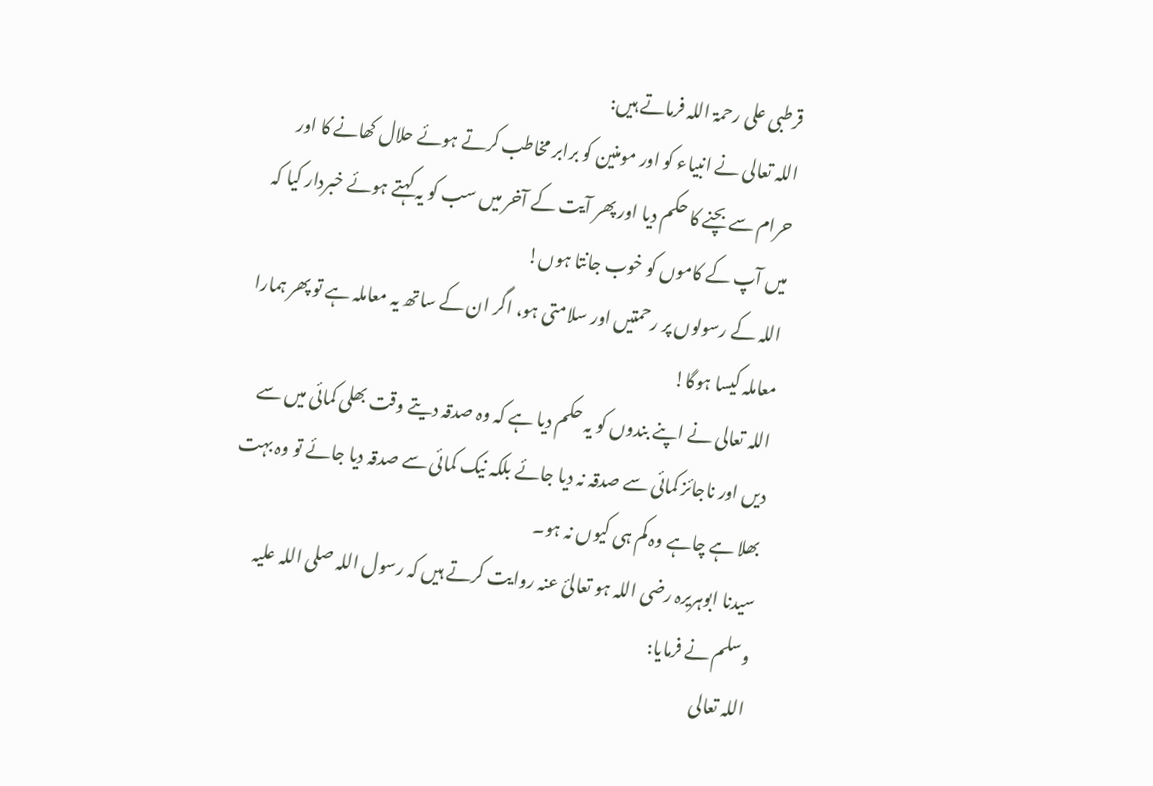قرطبی علی رحمۃ اللہ فرماتے ہیں:
اللہ تعالی نے انبیاء کو اور مومنین کو برابر مخاطب کرتے ہوئے حلال کھانے کا اور حرام سے بچنے کا حکم دیا اور پھر آیت کے آخر میں سب کو یہ کہتے ہوئے خبردار کیا کہ میں آپ کے کاموں کو خوب جانتا ہوں!
اللہ کے رسولوں پر رحمتیں اور سلامتی ہو، اگر ان کے ساتھ یہ معاملہ ہے تو پھر ہمارا معاملہ کیسا ہوگا!
اللہ تعالی نے اپنے بندوں کو یہ حکم دیا ہے کہ وہ صدقہ دیتے وقت بھلی کمائی میں سے دیں اور ناجائز کمائی سے صدقہ نہ دیا جائے بلکہ نیک کمائی سے صدقہ دیا جائے تو وہ بہت بھلا ہے چاہے وہ کم ہی کیوں نہ ہو۔
سیدنا ابوہریرہ رضی اللہ ہو تعالئ عنہ روایت کرتے ہیں کہ رسول اللہ صلی اللہ علیہ وسلم نے فرمایا:
اللہ تعالی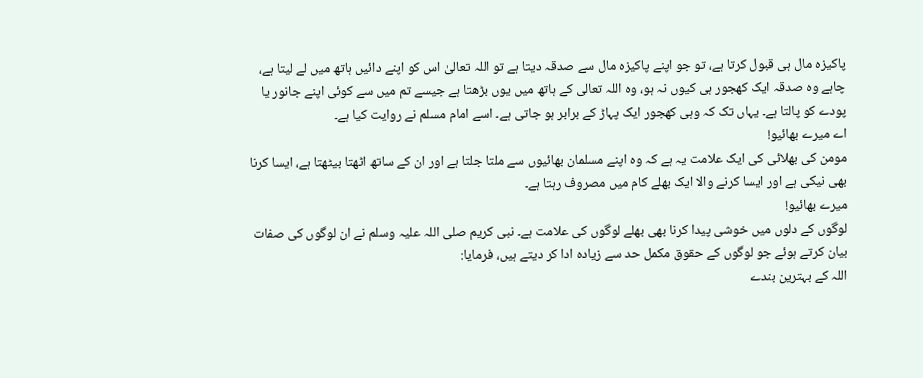پاکیزہ مال ہی قبول کرتا ہے، تو جو اپنے پاکیزہ مال سے صدقہ دیتا ہے تو اللہ تعالیٰ اس کو اپنے دائیں ہاتھ میں لے لیتا ہے، چاہے وہ صدقہ ایک کھجور ہی کیوں نہ ہو، وہ اللہ تعالی کے ہاتھ میں یوں بڑھتا ہے جیسے تم میں سے کوئی اپنے جانور یا پودے کو پالتا ہے۔ یہاں تک کہ وہی کھجور ایک پہاڑ کے برابر ہو جاتی ہے۔ اسے امام مسلم نے روایت کیا ہے۔
اے میرے بھائیو!
مومن کی بھلائی کی ایک علامت یہ ہے کہ وہ اپنے مسلمان بھائیوں سے ملتا جلتا ہے اور ان کے ساتھ اٹھتا بیٹھتا ہے، ایسا کرنا بھی نیکی ہے اور ایسا کرنے والا ایک بھلے کام میں مصروف رہتا ہے۔
میرے بھائیو!
لوگوں کے دلوں میں خوشی پیدا کرنا بھی بھلے لوگوں کی علامت ہے۔ نبی کریم صلی اللہ علیہ وسلم نے ان لوگوں کی صفات بیان کرتے ہوئے جو لوگوں کے حقوق مکمل حد سے زیادہ ادا کر دیتے ہیں، فرمایا:
اللہ کے بہترین بندے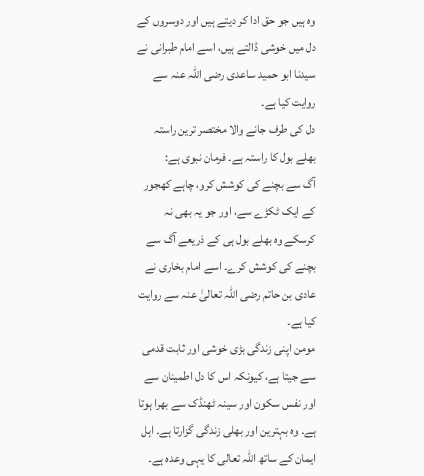وہ ہیں جو حق ادا کر دیتے ہیں اور دوسروں کے دل میں خوشی ڈالتے ہیں، اسے امام طبرانی نے سیدنا ابو حمید ساعدی رضی اللہ عنہ سے روایت کیا ہے۔
دل کی طرف جانے والا مختصر ترین راستہ بھلے بول کا راستہ ہے۔ فرمان نبوی ہے:
آگ سے بچنے کی کوشش کرو، چاہے کھجور کے ایک ٹکڑے سے، اور جو یہ بھی نہ کرسکے وہ بھلے بول ہی کے ذریعے آگ سے بچنے کی کوشش کرے۔ اسے امام بخاری نے عادی بن حاتم رضی اللہ تعالیٰ عنہ سے روایت کیا ہے۔
مومن اپنی زندگی بڑی خوشی اور ثابت قدمی سے جیتا ہے، کیونکہ اس کا دل اطمینان سے اور نفس سکون اور سینہ ٹھنڈک سے بھرا ہوتا ہے۔ وہ بہترین اور بھلی زندگی گزارتا ہے۔ اہل ایمان کے ساتھ اللہ تعالی کا یہی وعدہ ہے۔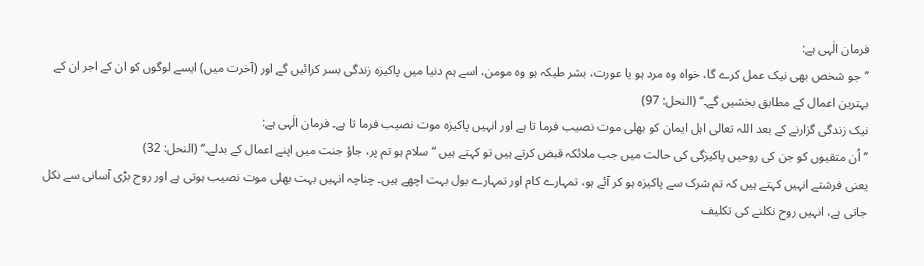فرمان الٰہی ہے:
’’جو شخص بھی نیک عمل کرے گا، خواہ وہ مرد ہو یا عورت، بشر طیکہ ہو وہ مومن، اسے ہم دنیا میں پاکیزہ زندگی بسر کرائیں گے اور (آخرت میں) ایسے لوگوں کو ان کے اجر ان کے بہترین اعمال کے مطابق بخشیں گے۔‘‘ (النحل: 97)
نیک زندگی گزارنے کے بعد اللہ تعالی اہل ایمان کو بھلی موت نصیب فرما تا ہے اور انہیں پاکیزہ موت نصیب فرما تا ہے۔ فرمان الٰہی ہے:
’’ اُن متقیوں کو جن کی روحیں پاکیزگی کی حالت میں جب ملائکہ قبض کرتے ہیں تو کہتے ہیں “سلام ہو تم پر، جاؤ جنت میں اپنے اعمال کے بدلے۔‘‘ (النحل: 32)
یعنی فرشتے انہیں کہتے ہیں کہ تم شرک سے پاکیزہ ہو کر آئے ہو، تمہارے کام اور تمہارے بول بہت اچھے ہیں۔ چناچہ انہیں بہت بھلی موت نصیب ہوتی ہے اور روح بڑی آسانی سے نکل جاتی ہے، انہیں روح نکلنے کی تکلیف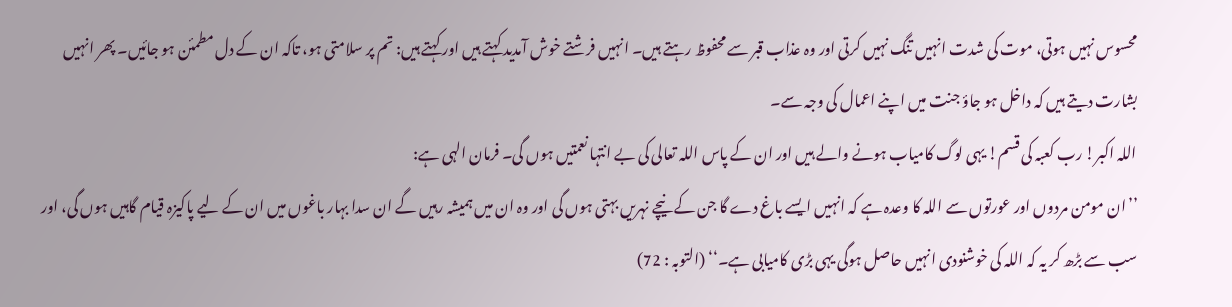محسوس نہیں ہوتی، موت کی شدت انہیں تنگ نہیں کرتی اور وہ عذاب قبر سے محفوظ رہتے ہیں۔ انہیں فرشتے خوش آمدید کہتے ہیں اور کہتے ہیں: تم پر سلامتی ہو، تاکہ ان کے دل مطمئن ہو جائیں۔ پھر انہیں بشارت دیتے ہیں کہ داخل ہو جاؤ جنت میں اپنے اعمال کی وجہ سے۔
اللہ اکبر! رب کعبہ کی قسم! یہی لوگ کامیاب ہونے والے ہیں اور ان کے پاس اللہ تعالی کی بے انتہا نعمتیں ہوں گی۔ فرمان الہی ہے:
’’ان مومن مردوں اور عورتوں سے اللہ کا وعدہ ہے کہ انہیں ایسے باغ دے گا جن کے نیچے نہریں بہتی ہوں گی اور وہ ان میں ہمیشہ رہیں گے ان سدا بہار باغوں میں ان کے لیے پاکیزہ قیام گاہیں ہوں گی، اور سب سے بڑھ کر یہ کہ اللہ کی خوشنودی انہیں حاصل ہوگی یہی بڑی کامیابی ہے۔‘‘ (التوبہ : 72)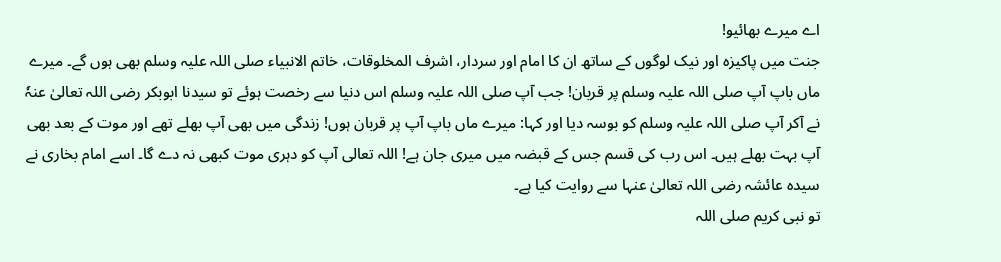اے میرے بھائیو!
جنت میں پاکیزہ اور نیک لوگوں کے ساتھ ان کا امام اور سردار، اشرف المخلوقات، خاتم الانبیاء صلی اللہ علیہ وسلم بھی ہوں گے۔ میرے ماں باپ آپ صلی اللہ علیہ وسلم پر قربان! جب آپ صلی اللہ علیہ وسلم اس دنیا سے رخصت ہوئے تو سیدنا ابوبکر رضی اللہ تعالیٰ عنہٗ نے آکر آپ صلی اللہ علیہ وسلم کو بوسہ دیا اور کہا: میرے ماں باپ آپ پر قربان ہوں! زندگی میں بھی آپ بھلے تھے اور موت کے بعد بھی آپ بہت بھلے ہیں۔ اس رب کی قسم جس کے قبضہ میں میری جان ہے! اللہ تعالی آپ کو دہری موت کبھی نہ دے گا۔ اسے امام بخاری نے سیدہ عائشہ رضی اللہ تعالیٰ عنہا سے روایت کیا ہے۔
تو نبی کریم صلی اللہ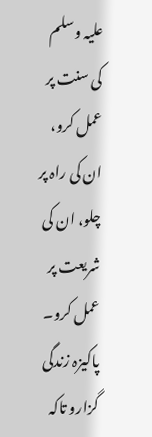علیہ وسلم کی سنت پر عمل کرو، ان کی راہ پر چلو، ان کی شریعت پر عمل کرو۔ پاکیزہ زندگی گزارو تاکہ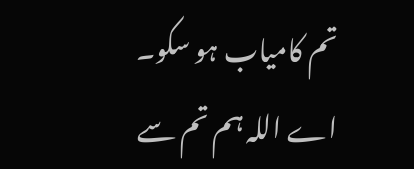تم کامیاب ہو سکو۔
اے اللہ ہم تم سے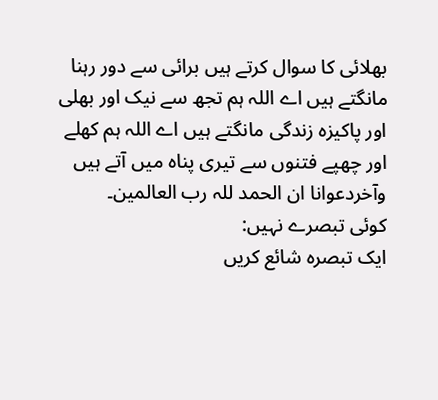بھلائی کا سوال کرتے ہیں برائی سے دور رہنا مانگتے ہیں اے اللہ ہم تجھ سے نیک اور بھلی اور پاکیزہ زندگی مانگتے ہیں اے اللہ ہم کھلے اور چھپے فتنوں سے تیری پناہ میں آتے ہیں
وآخردعوانا ان الحمد للہ رب العالمین۔
کوئی تبصرے نہیں:
ایک تبصرہ شائع کریں